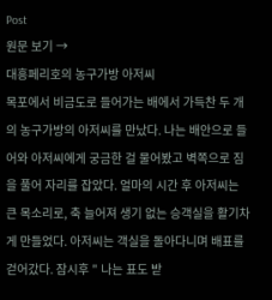Post
원문 보기 →
대흥페리호의 농구가방 아저씨
목포에서 비금도로 들어가는 배에서 가득찬 두 개의 농구가방의 아저씨를 만났다. 나는 배안으로 들어와 아저씨에게 궁금한 걸 물어봤고 벽쪽으로 짐을 풀어 자리를 잡았다. 얼마의 시간 후 아저씨는 큰 목소리로, 축 늘어져 생기 없는 승객실을 활기차게 만들었다. 아저씨는 객실을 돌아다니며 배표를 걷어갔다. 잠시후 " 나는 표도 받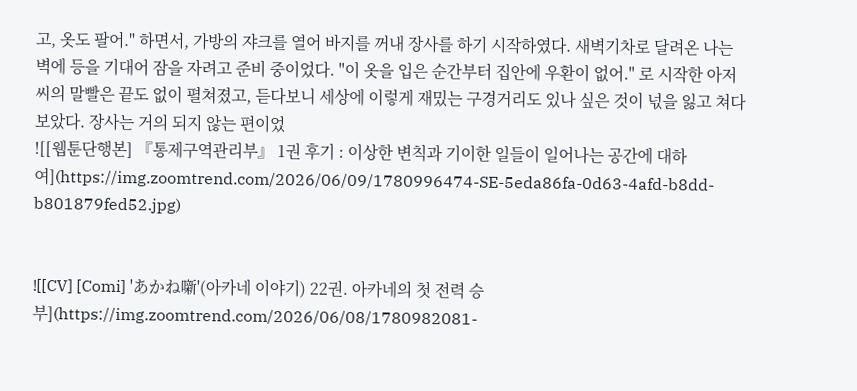고, 옷도 팔어." 하면서, 가방의 쟈크를 열어 바지를 꺼내 장사를 하기 시작하였다. 새벽기차로 달려온 나는 벽에 등을 기대어 잠을 자려고 준비 중이었다. "이 옷을 입은 순간부터 집안에 우환이 없어." 로 시작한 아저씨의 말빨은 끝도 없이 펼쳐졌고, 듣다보니 세상에 이렇게 재밌는 구경거리도 있나 싶은 것이 넋을 잃고 쳐다보았다. 장사는 거의 되지 않는 편이었
![[웹툰단행본] 『통제구역관리부』 1권 후기 : 이상한 변칙과 기이한 일들이 일어나는 공간에 대하여](https://img.zoomtrend.com/2026/06/09/1780996474-SE-5eda86fa-0d63-4afd-b8dd-b801879fed52.jpg)


![[CV] [Comi] 'あかね噺'(아카네 이야기) 22권. 아카네의 첫 전력 승부](https://img.zoomtrend.com/2026/06/08/1780982081-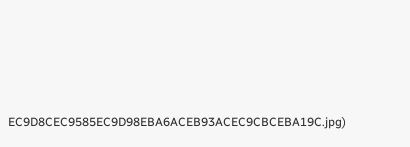EC9D8CEC9585EC9D98EBA6ACEB93ACEC9CBCEBA19C.jpg)